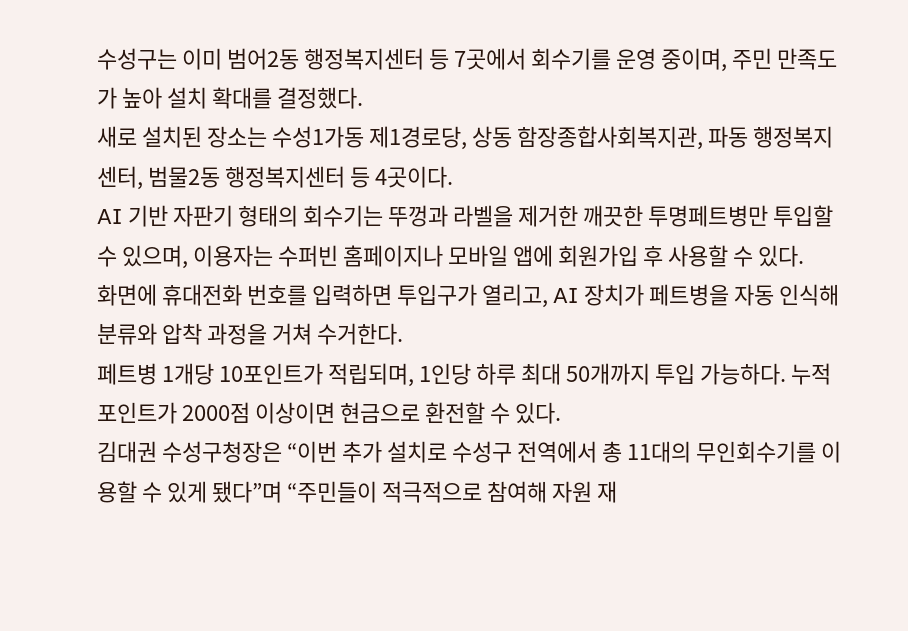수성구는 이미 범어2동 행정복지센터 등 7곳에서 회수기를 운영 중이며, 주민 만족도가 높아 설치 확대를 결정했다.
새로 설치된 장소는 수성1가동 제1경로당, 상동 함장종합사회복지관, 파동 행정복지센터, 범물2동 행정복지센터 등 4곳이다.
AI 기반 자판기 형태의 회수기는 뚜껑과 라벨을 제거한 깨끗한 투명페트병만 투입할 수 있으며, 이용자는 수퍼빈 홈페이지나 모바일 앱에 회원가입 후 사용할 수 있다.
화면에 휴대전화 번호를 입력하면 투입구가 열리고, AI 장치가 페트병을 자동 인식해 분류와 압착 과정을 거쳐 수거한다.
페트병 1개당 10포인트가 적립되며, 1인당 하루 최대 50개까지 투입 가능하다. 누적 포인트가 2000점 이상이면 현금으로 환전할 수 있다.
김대권 수성구청장은 “이번 추가 설치로 수성구 전역에서 총 11대의 무인회수기를 이용할 수 있게 됐다”며 “주민들이 적극적으로 참여해 자원 재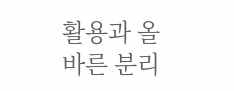활용과 올바른 분리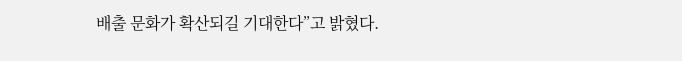배출 문화가 확산되길 기대한다”고 밝혔다.